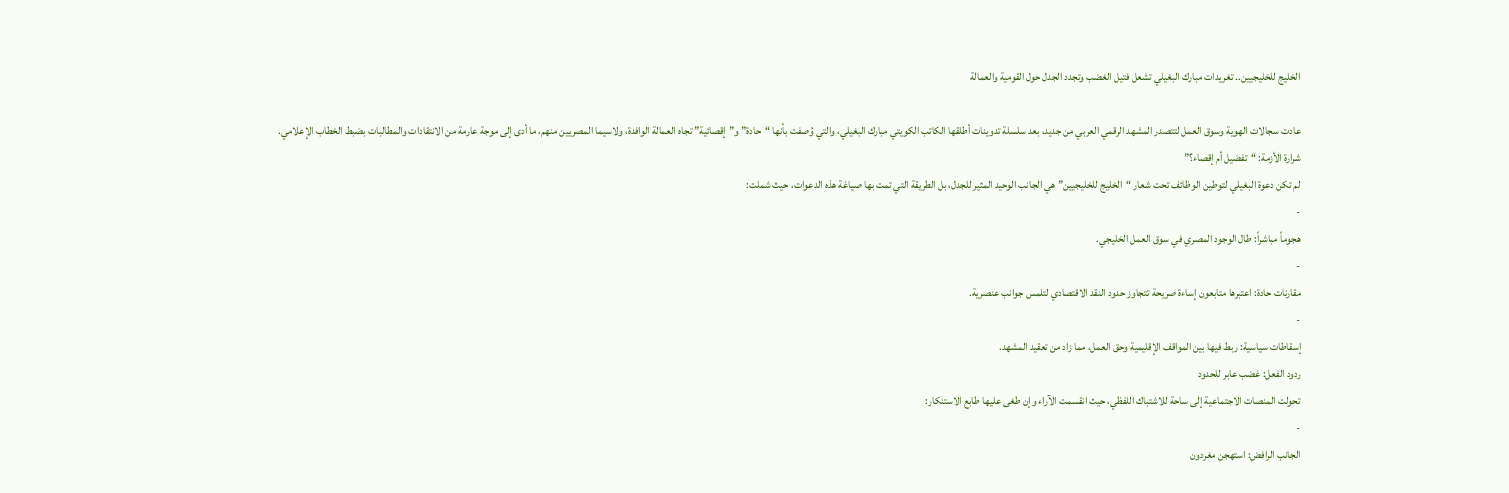الخليج للخليجيين.. تغريدات مبارك البغيلي تشعل فتيل الغضب وتجدد الجدل حول القومية والعمالة

عادت سجالات الهوية وسوق العمل لتتصدر المشهد الرقمي العربي من جديد، بعد سلسلة تدوينات أطلقها الكاتب الكويتي مبارك البغيلي، والتي وُصفت بأنها “حادة” و”إقصائية” تجاه العمالة الوافدة، ولاسيما المصريين منهم، ما أدى إلى موجة عارمة من الانتقادات والمطالبات بضبط الخطاب الإعلامي.
شرارة الأزمة: “تفضيل أم إقصاء؟”
لم تكن دعوة البغيلي لتوطين الوظائف تحت شعار “الخليج للخليجيين” هي الجانب الوحيد المثير للجدل، بل الطريقة التي تمت بها صياغة هذه الدعوات، حيث شملت:
-
هجوماً مباشراً: طال الوجود المصري في سوق العمل الخليجي.
-
مقارنات حادة: اعتبرها متابعون إساءة صريحة تتجاوز حدود النقد الاقتصادي لتلمس جوانب عنصرية.
-
إسقاطات سياسية: ربط فيها بين المواقف الإقليمية وحق العمل، مما زاد من تعقيد المشهد.
ردود الفعل: غضب عابر للحدود
تحولت المنصات الاجتماعية إلى ساحة للاشتباك اللفظي، حيث انقسمت الآراء وإن طغى عليها طابع الاستنكار:
-
الجانب الرافض: استهجن مغردون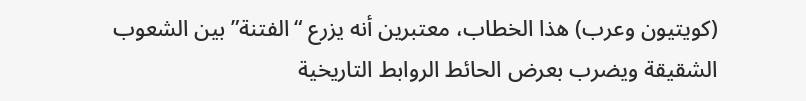(كويتيون وعرب) هذا الخطاب، معتبرين أنه يزرع “الفتنة” بين الشعوب الشقيقة ويضرب بعرض الحائط الروابط التاريخية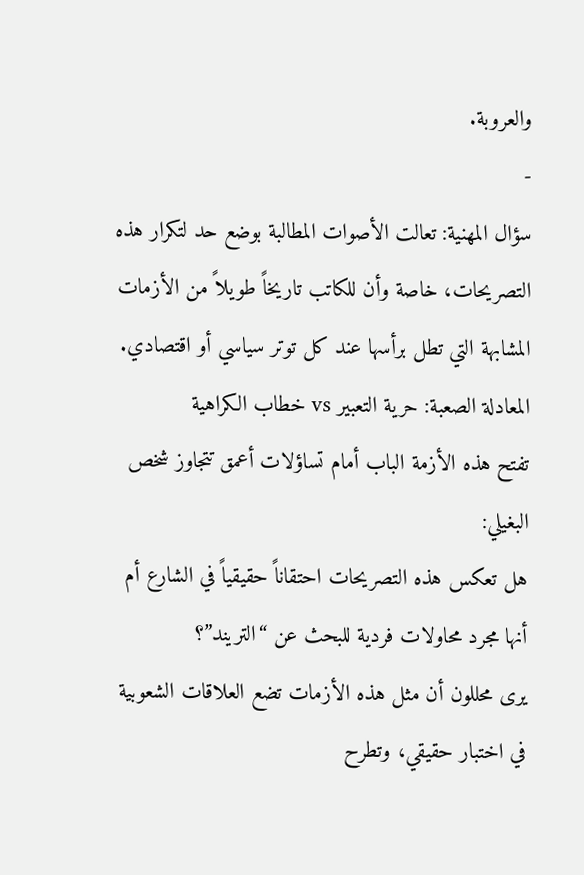والعروبة.
-
سؤال المهنية: تعالت الأصوات المطالبة بوضع حد لتكرار هذه التصريحات، خاصة وأن للكاتب تاريخاً طويلاً من الأزمات المشابهة التي تطل برأسها عند كل توتر سياسي أو اقتصادي.
المعادلة الصعبة: حرية التعبير vs خطاب الكراهية
تفتح هذه الأزمة الباب أمام تساؤلات أعمق تتجاوز شخص البغيلي:
هل تعكس هذه التصريحات احتقاناً حقيقياً في الشارع أم أنها مجرد محاولات فردية للبحث عن “التريند”؟
يرى محللون أن مثل هذه الأزمات تضع العلاقات الشعوبية في اختبار حقيقي، وتطرح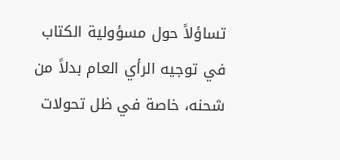تساؤلاً حول مسؤولية الكتاب في توجيه الرأي العام بدلاً من شحنه، خاصة في ظل تحولات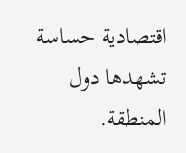اقتصادية حساسة تشهدها دول المنطقة.